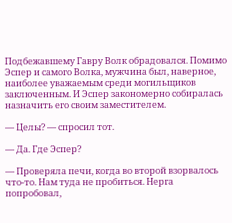Подбежавшему Гавру Волк обрадовался. Помимо Эспер и самого Волка, мужчина был, наверное, наиболее уважаемым среди могильщиков заключенным. И Эспер закономерно собиралась назначить его своим заместителем.

— Целы? — спросил тот.

— Да. Где Эспер?

— Проверяла печи, когда во второй взорвалось что-то. Нам туда не пробиться. Нерга попробовал,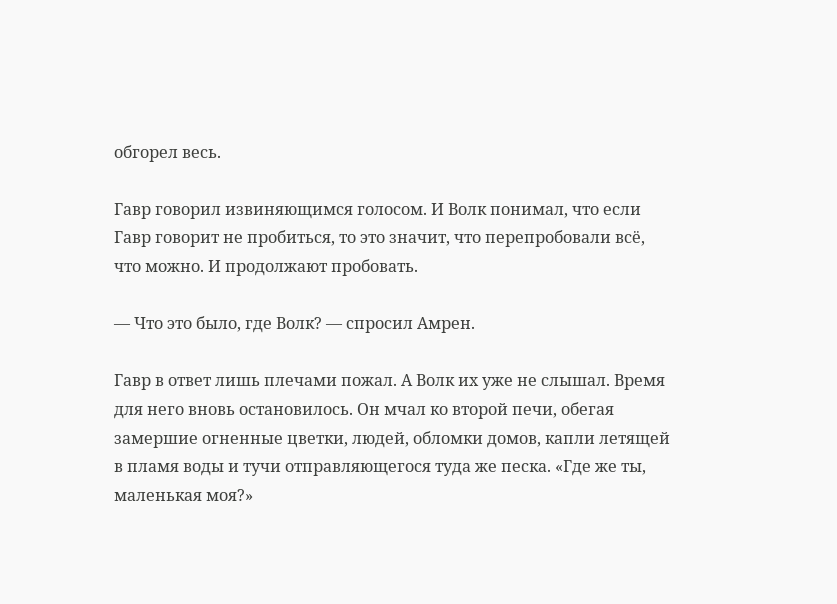обгорел весь.

Гавр говорил извиняющимся голосом. И Волк понимал, что если Гавр говорит не пробиться, то это значит, что перепробовали всё, что можно. И продолжают пробовать.

— Что это было, где Волк? — спросил Амрен.

Гавр в ответ лишь плечами пожал. А Волк их уже не слышал. Время для него вновь остановилось. Он мчал ко второй печи, обегая замершие огненные цветки, людей, обломки домов, капли летящей в пламя воды и тучи отправляющегося туда же песка. «Где же ты, маленькая моя?»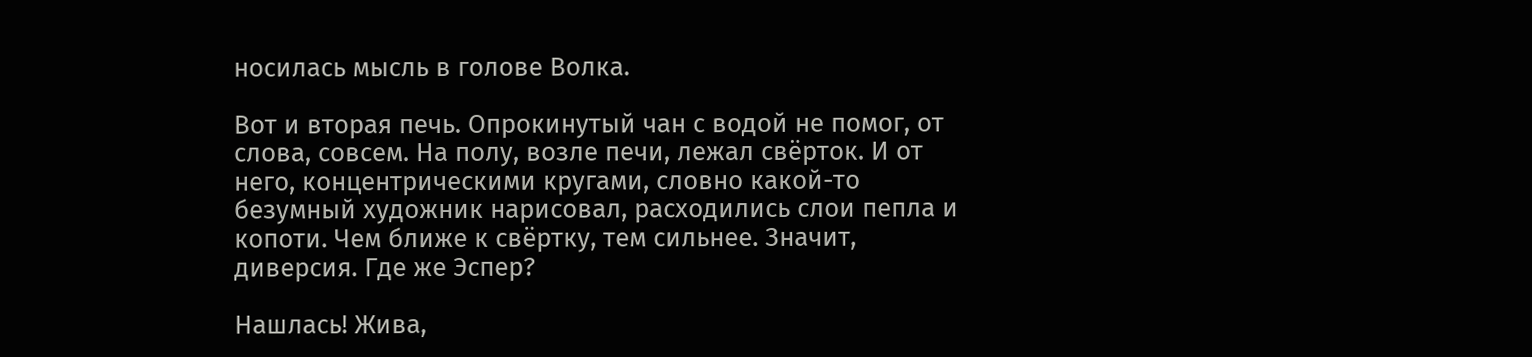носилась мысль в голове Волка.

Вот и вторая печь. Опрокинутый чан с водой не помог, от слова, совсем. На полу, возле печи, лежал свёрток. И от него, концентрическими кругами, словно какой-то безумный художник нарисовал, расходились слои пепла и копоти. Чем ближе к свёртку, тем сильнее. Значит, диверсия. Где же Эспер?

Нашлась! Жива,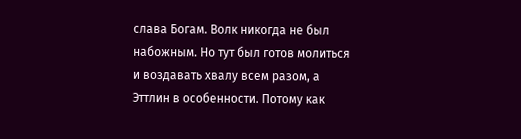слава Богам. Волк никогда не был набожным. Но тут был готов молиться и воздавать хвалу всем разом, а Эттлин в особенности. Потому как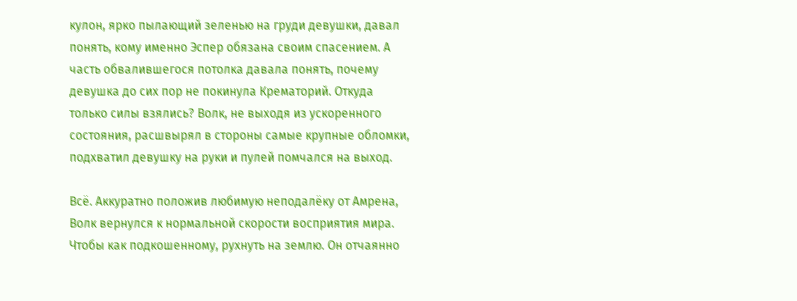кулон, ярко пылающий зеленью на груди девушки, давал понять, кому именно Эспер обязана своим спасением. А часть обвалившегося потолка давала понять, почему девушка до сих пор не покинула Крематорий. Откуда только силы взялись? Волк, не выходя из ускоренного состояния, расшвырял в стороны самые крупные обломки, подхватил девушку на руки и пулей помчался на выход.

Всё. Аккуратно положив любимую неподалёку от Амрена, Волк вернулся к нормальной скорости восприятия мира. Чтобы как подкошенному, рухнуть на землю. Он отчаянно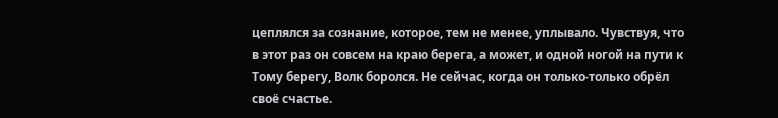цеплялся за сознание, которое, тем не менее, уплывало. Чувствуя, что в этот раз он совсем на краю берега, а может, и одной ногой на пути к Тому берегу, Волк боролся. Не сейчас, когда он только-только обрёл своё счастье.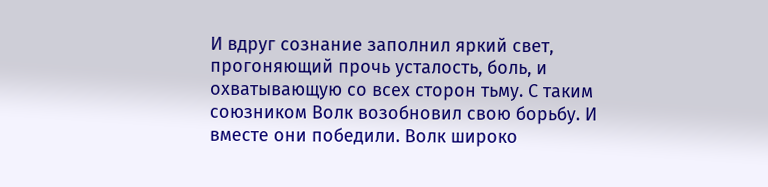И вдруг сознание заполнил яркий свет, прогоняющий прочь усталость, боль, и охватывающую со всех сторон тьму. С таким союзником Волк возобновил свою борьбу. И вместе они победили. Волк широко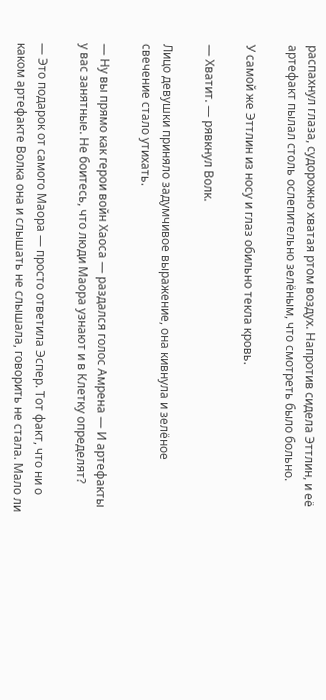распахнул глаза, судорожно хватая ртом воздух. Напротив сидела Эттлин, и её артефакт пылал столь ослепительно зелёным, что смотреть было больно.

У самой же Эттлин из носу и глаз обильно текла кровь.

— Хватит. — рявкнул Волк.

Лицо девушки приняло задумчивое выражение, она кивнула и зелёное свечение стало утихать.

— Ну вы прямо как герои войн Хаоса — раздался голос Амрена — И артефакты у вас занятные. Не боитесь, что люди Маора узнают и в Клетку определят?

— Это подарок от самого Маора — просто ответила Эспер. Тот факт, что ни о каком артефакте Волка она и слышать не слышала, говорить не стала. Мало ли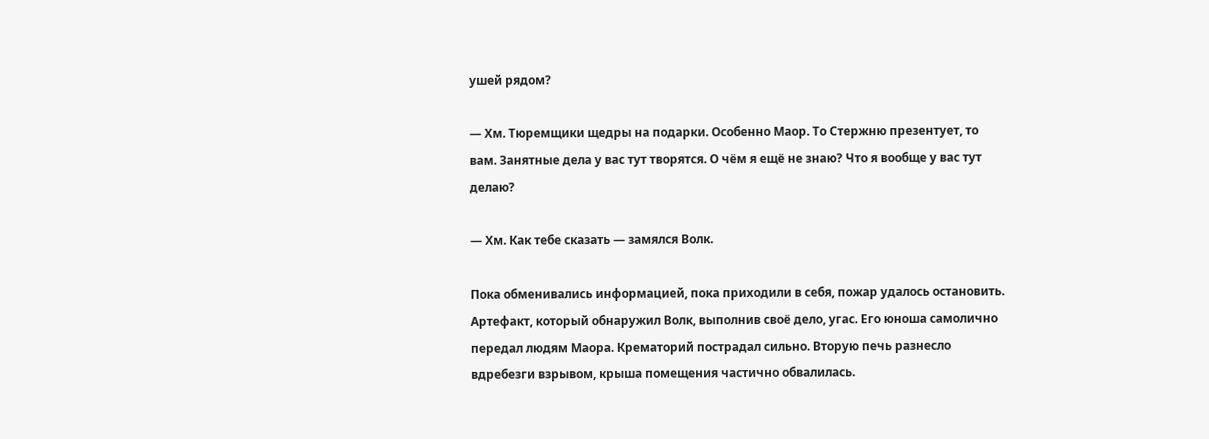ушей рядом?

— Хм. Тюремщики щедры на подарки. Особенно Маор. То Стержню презентует, то вам. Занятные дела у вас тут творятся. О чём я ещё не знаю? Что я вообще у вас тут делаю?

— Хм. Как тебе сказать — замялся Волк.

Пока обменивались информацией, пока приходили в себя, пожар удалось остановить. Артефакт, который обнаружил Волк, выполнив своё дело, угас. Его юноша самолично передал людям Маора. Крематорий пострадал сильно. Вторую печь разнесло вдребезги взрывом, крыша помещения частично обвалилась.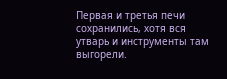Первая и третья печи сохранились, хотя вся утварь и инструменты там выгорели.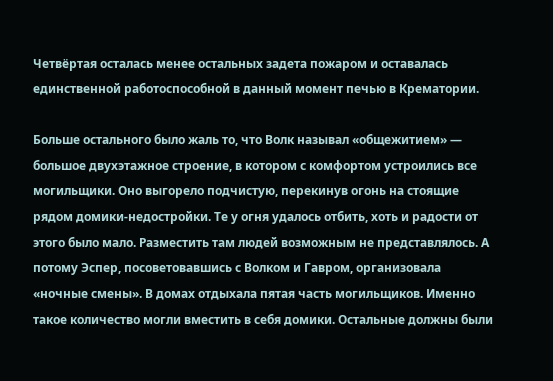Четвёртая осталась менее остальных задета пожаром и оставалась единственной работоспособной в данный момент печью в Крематории.

Больше остального было жаль то, что Волк называл «общежитием» — большое двухэтажное строение, в котором с комфортом устроились все могильщики. Оно выгорело подчистую, перекинув огонь на стоящие рядом домики-недостройки. Те у огня удалось отбить, хоть и радости от этого было мало. Разместить там людей возможным не представлялось. А потому Эспер, посоветовавшись с Волком и Гавром, организовала «ночные смены». В домах отдыхала пятая часть могильщиков. Именно такое количество могли вместить в себя домики. Остальные должны были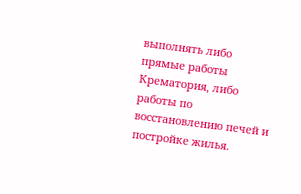выполнять либо прямые работы Крематория, либо работы по восстановлению печей и постройке жилья.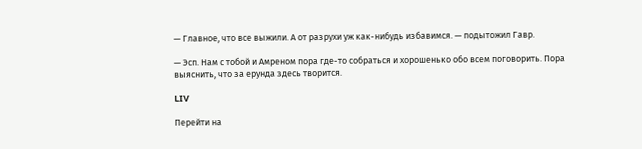— Главное, что все выжили. А от разрухи уж как-нибудь избавимся. — подытожил Гавр.

— Эсп. Нам с тобой и Амреном пора где-то собраться и хорошенько обо всем поговорить. Пора выяснить, что за ерунда здесь творится.

LIV

Перейти на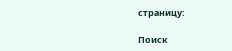страницу:

Поиск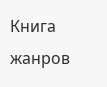Книга жанров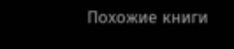Похожие книги